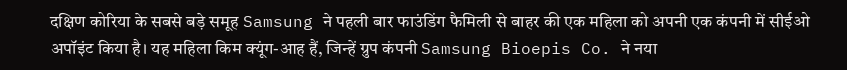दक्षिण कोरिया के सबसे बड़े समूह Samsung ने पहली बार फाउंडिंग फैमिली से बाहर की एक महिला को अपनी एक कंपनी में सीईओ अपॉइंट किया है। यह महिला किम क्यूंग-आह हैं, जिन्हें ग्रुप कंपनी Samsung Bioepis Co. ने नया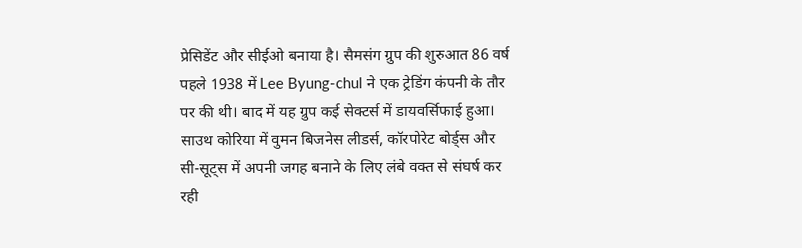प्रेसिडेंट और सीईओ बनाया है। सैमसंग ग्रुप की शुरुआत 86 वर्ष पहले 1938 में Lee Byung-chul ने एक ट्रेडिंग कंपनी के तौर पर की थी। बाद में यह ग्रुप कई सेक्टर्स में डायवर्सिफाई हुआ।
साउथ कोरिया में वुमन बिजनेस लीडर्स, कॉरपोरेट बोर्ड्स और सी-सूट्स में अपनी जगह बनाने के लिए लंबे वक्त से संघर्ष कर रही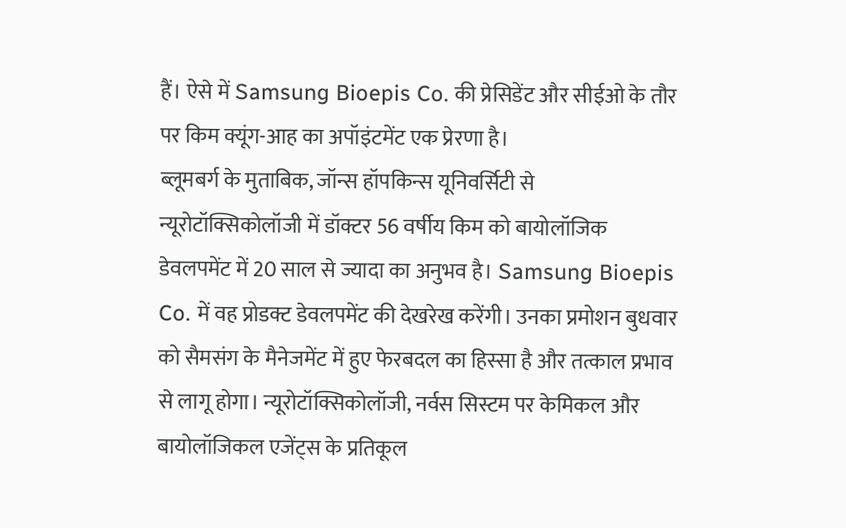हैं। ऐसे में Samsung Bioepis Co. की प्रेसिडेंट और सीईओ के तौर पर किम क्यूंग-आह का अपॉइंटमेंट एक प्रेरणा है।
ब्लूमबर्ग के मुताबिक, जॉन्स हॉपकिन्स यूनिवर्सिटी से न्यूरोटॉक्सिकोलॉजी में डॉक्टर 56 वर्षीय किम को बायोलॉजिक डेवलपमेंट में 20 साल से ज्यादा का अनुभव है। Samsung Bioepis Co. में वह प्रोडक्ट डेवलपमेंट की देखरेख करेंगी। उनका प्रमोशन बुधवार को सैमसंग के मैनेजमेंट में हुए फेरबदल का हिस्सा है और तत्काल प्रभाव से लागू होगा। न्यूरोटॉक्सिकोलॉजी, नर्वस सिस्टम पर केमिकल और बायोलॉजिकल एजेंट्स के प्रतिकूल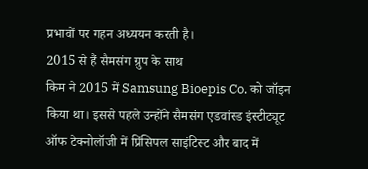प्रभावों पर गहन अध्ययन करती है।
2015 से हैं सैमसंग ग्रुप के साथ
किम ने 2015 में Samsung Bioepis Co. को जॉइन किया था। इससे पहले उन्होंने सैमसंग एडवांस्ड इंस्टीट्यूट ऑफ टेक्नोलॉजी में प्रिंसिपल साइंटिस्ट और बाद में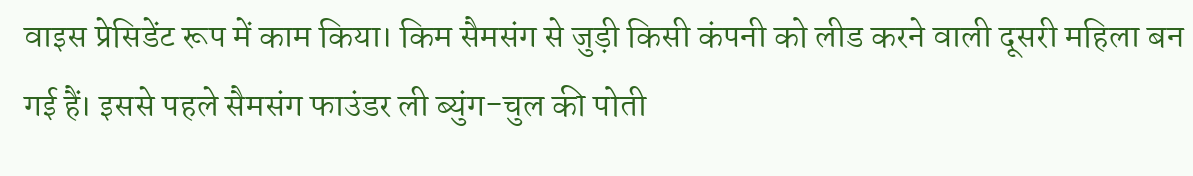वाइस प्रेसिडेंट रूप में काम किया। किम सैमसंग से जुड़ी किसी कंपनी को लीड करने वाली दूसरी महिला बन गई हैं। इससे पहले सैमसंग फाउंडर ली ब्युंग-चुल की पोती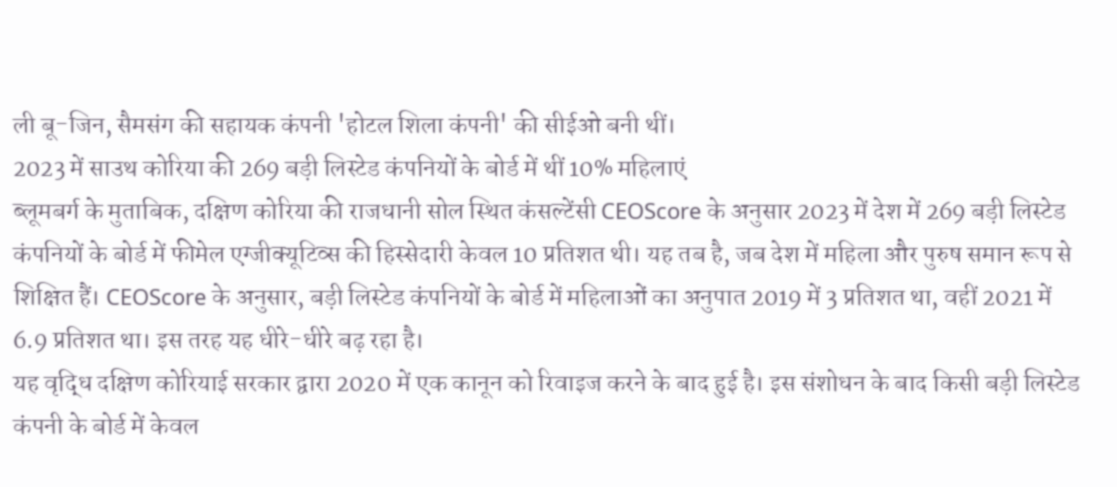ली बू-जिन, सैमसंग की सहायक कंपनी 'होटल शिला कंपनी' की सीईओ बनी थीं।
2023 में साउथ कोरिया की 269 बड़ी लिस्टेड कंपनियों के बोर्ड में थीं 10% महिलाएं
ब्लूमबर्ग के मुताबिक, दक्षिण कोरिया की राजधानी सोल स्थित कंसल्टेंसी CEOScore के अनुसार 2023 में देश में 269 बड़ी लिस्टेड कंपनियों के बोर्ड में फीमेल एग्जीक्यूटिव्स की हिस्सेदारी केवल 10 प्रतिशत थी। यह तब है, जब देश में महिला और पुरुष समान रूप से शिक्षित हैं। CEOScore के अनुसार, बड़ी लिस्टेड कंपनियों के बोर्ड में महिलाओं का अनुपात 2019 में 3 प्रतिशत था, वहीं 2021 में 6.9 प्रतिशत था। इस तरह यह धीरे-धीरे बढ़ रहा है।
यह वृद्धि दक्षिण कोरियाई सरकार द्वारा 2020 में एक कानून को रिवाइज करने के बाद हुई है। इस संशोधन के बाद किसी बड़ी लिस्टेड कंपनी के बोर्ड में केवल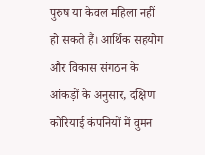पुरुष या केवल महिला नहीं हो सकते हैं। आर्थिक सहयोग और विकास संगठन के आंकड़ों के अनुसार, दक्षिण कोरियाई कंपनियों में वुमन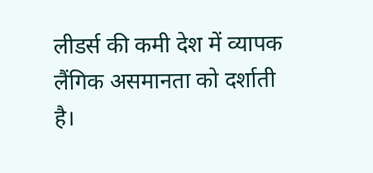लीडर्स की कमी देश में व्यापक लैंगिक असमानता को दर्शाती है।